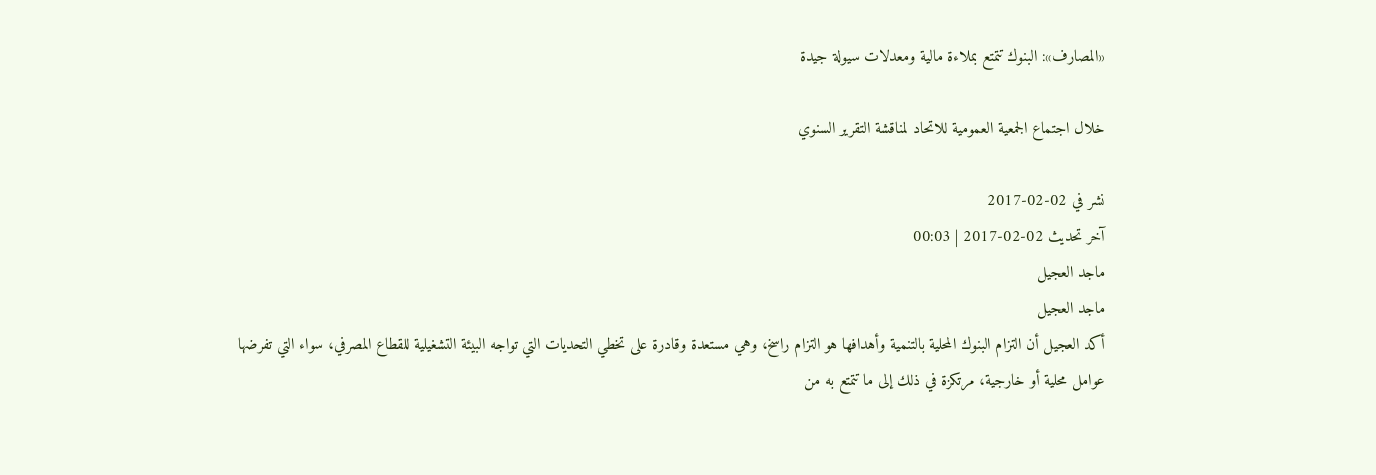«المصارف»: البنوك تتمتع بملاءة مالية ومعدلات سيولة جيدة

خلال اجتماع الجمعية العمومية للاتحاد لمناقشة التقرير السنوي

نشر في 02-02-2017
آخر تحديث 02-02-2017 | 00:03
ماجد العجيل
ماجد العجيل
أكد العجيل أن التزام البنوك المحلية بالتنمية وأهدافها هو التزام راسخ، وهي مستعدة وقادرة على تخطي التحديات التي تواجه البيئة التشغيلية للقطاع المصرفي، سواء التي تفرضها عوامل محلية أو خارجية، مرتكزة في ذلك إلى ما تتمتع به من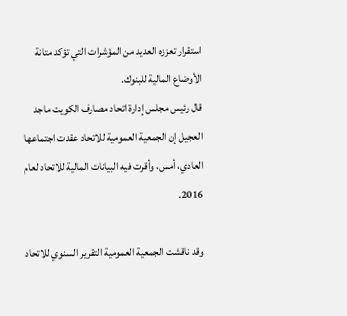استقرار تعززه العديد من المؤشرات التي تؤكد متانة الأوضاع المالية للبنوك.
قال رئيس مجلس إدارة اتحاد مصارف الكويت ماجد العجيل إن الجمعية العمومية للاتحاد عقدت اجتماعها العادي، أمس، وأقرت فيه البيانات المالية للاتحاد لعام 2016.

وقد ناقشت الجمعية العمومية التقرير السنوي للاتحاد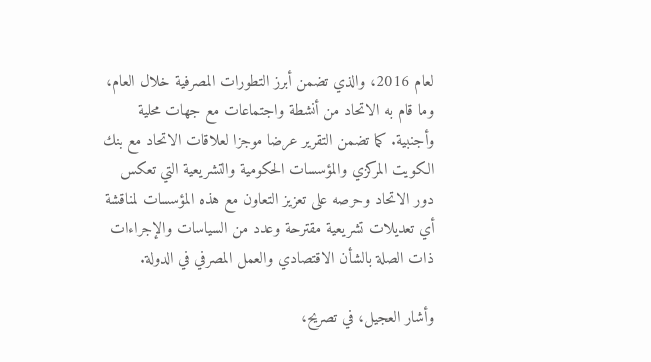لعام 2016، والذي تضمن أبرز التطورات المصرفية خلال العام، وما قام به الاتحاد من أنشطة واجتماعات مع جهات محلية وأجنبية. كما تضمن التقرير عرضا موجزا لعلاقات الاتحاد مع بنك الكويت المركزي والمؤسسات الحكومية والتشريعية التي تعكس دور الاتحاد وحرصه على تعزيز التعاون مع هذه المؤسسات لمناقشة أي تعديلات تشريعية مقترحة وعدد من السياسات والإجراءات ذات الصلة بالشأن الاقتصادي والعمل المصرفي في الدولة.

وأشار العجيل، في تصريح،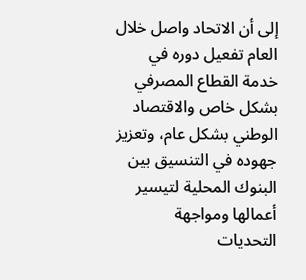إلى أن الاتحاد واصل خلال العام تفعيل دوره في خدمة القطاع المصرفي بشكل خاص والاقتصاد الوطني بشكل عام، وتعزيز جهوده في التنسيق بين البنوك المحلية لتيسير أعمالها ومواجهة التحديات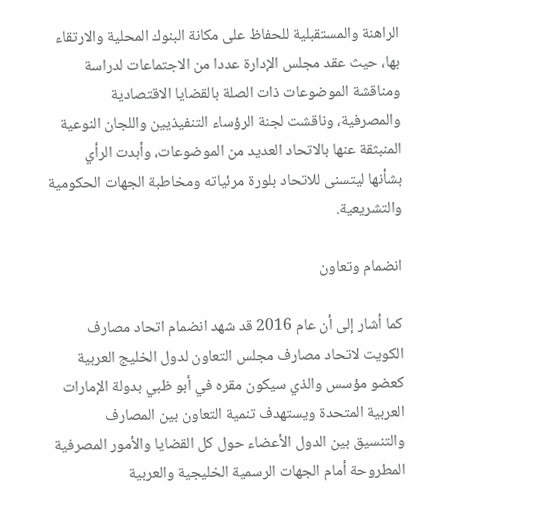الراهنة والمستقبلية للحفاظ على مكانة البنوك المحلية والارتقاء بها، حيث عقد مجلس الإدارة عددا من الاجتماعات لدراسة ومناقشة الموضوعات ذات الصلة بالقضايا الاقتصادية والمصرفية، وناقشت لجنة الرؤساء التنفيذيين واللجان النوعية المنبثقة عنها بالاتحاد العديد من الموضوعات، وأبدت الرأي بشأنها ليتسنى للاتحاد بلورة مرئياته ومخاطبة الجهات الحكومية والتشريعية.

انضمام وتعاون

كما أشار إلى أن عام 2016 قد شهد انضمام اتحاد مصارف الكويت لاتحاد مصارف مجلس التعاون لدول الخليج العربية كعضو مؤسس والذي سيكون مقره في أبو ظبي بدولة الإمارات العربية المتحدة ويستهدف تنمية التعاون بين المصارف والتنسيق بين الدول الأعضاء حول كل القضايا والأمور المصرفية المطروحة أمام الجهات الرسمية الخليجية والعربية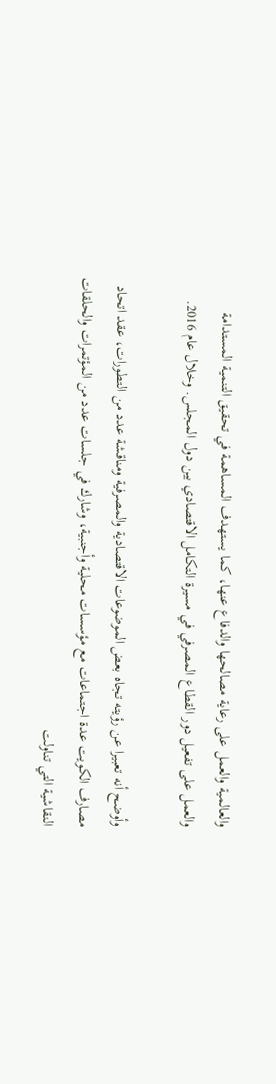والعالمية والعمل على رعاية مصالحها والدفاع عنها، كما يستهدف المساهمة في تحقيق التنمية المستدامة والعمل على تفعيل دور القطاع المصرفي في مسيرة التكامل الاقتصادي بين دول المجلس. وخلال عام 2016.

وأوضح أنه تعبيرا عن رؤيته تجاه بعض الموضوعات الاقتصادية والمصرفية ومناقشة عدد من التطورات، عقد اتحاد مصارف الكويت عدة اجتماعات مع مؤسسات محلية وأجنبية، وشارك في جلسات عدد من المؤتمرات والحلقات النقاشية التي تناولت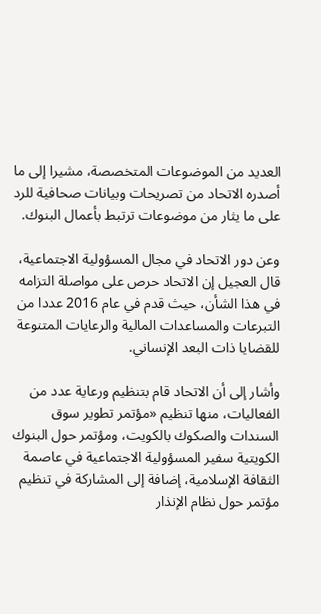العديد من الموضوعات المتخصصة، مشيرا إلى ما أصدره الاتحاد من تصريحات وبيانات صحافية للرد على ما يثار من موضوعات ترتبط بأعمال البنوك.

وعن دور الاتحاد في مجال المسؤولية الاجتماعية، قال العجيل إن الاتحاد حرص على مواصلة التزامه في هذا الشأن، حيث قدم في عام 2016 عددا من التبرعات والمساعدات المالية والرعايات المتنوعة للقضايا ذات البعد الإنساني.

وأشار إلى أن الاتحاد قام بتنظيم ورعاية عدد من الفعاليات، منها تنظيم «مؤتمر تطوير سوق السندات والصكوك بالكويت، ومؤتمر حول البنوك الكويتية سفير المسؤولية الاجتماعية في عاصمة الثقافة الإسلامية، إضافة إلى المشاركة في تنظيم مؤتمر حول نظام الإنذار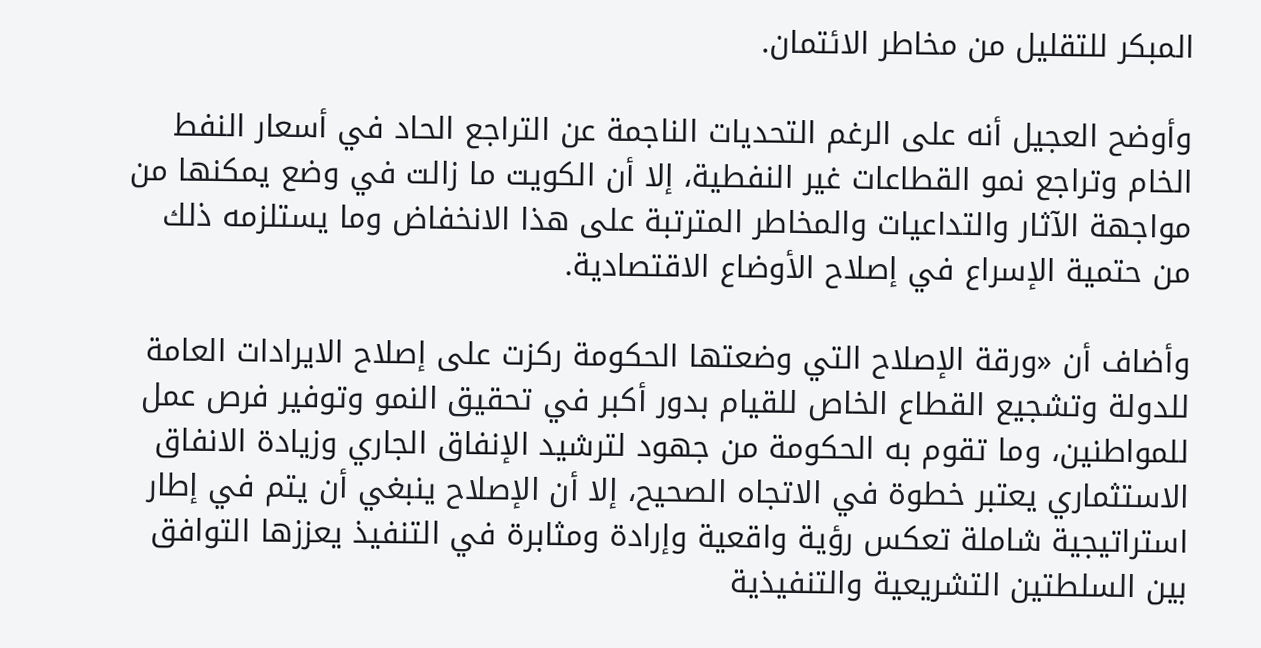المبكر للتقليل من مخاطر الائتمان.

وأوضح العجيل أنه على الرغم التحديات الناجمة عن التراجع الحاد في أسعار النفط الخام وتراجع نمو القطاعات غير النفطية، إلا أن الكويت ما زالت في وضع يمكنها من مواجهة الآثار والتداعيات والمخاطر المترتبة على هذا الانخفاض وما يستلزمه ذلك من حتمية الإسراع في إصلاح الأوضاع الاقتصادية.

وأضاف أن «ورقة الإصلاح التي وضعتها الحكومة ركزت على إصلاح الايرادات العامة للدولة وتشجيع القطاع الخاص للقيام بدور أكبر في تحقيق النمو وتوفير فرص عمل للمواطنين، وما تقوم به الحكومة من جهود لترشيد الإنفاق الجاري وزيادة الانفاق الاستثماري يعتبر خطوة في الاتجاه الصحيح، إلا أن الإصلاح ينبغي أن يتم في إطار استراتيجية شاملة تعكس رؤية واقعية وإرادة ومثابرة في التنفيذ يعززها التوافق بين السلطتين التشريعية والتنفيذية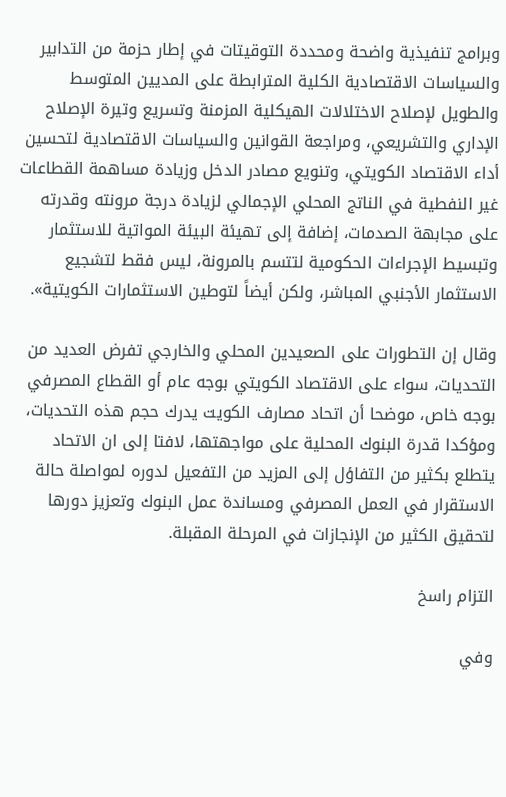وبرامج تنفيذية واضحة ومحددة التوقيتات في إطار حزمة من التدابير والسياسات الاقتصادية الكلية المترابطة على المديين المتوسط والطويل لإصلاح الاختلالات الهيكلية المزمنة وتسريع وتيرة الإصلاح الإداري والتشريعي، ومراجعة القوانين والسياسات الاقتصادية لتحسين أداء الاقتصاد الكويتي، وتنويع مصادر الدخل وزيادة مساهمة القطاعات غير النفطية في الناتج المحلي الإجمالي لزيادة درجة مرونته وقدرته على مجابهة الصدمات، إضافة إلى تهيئة البيئة المواتية للاستثمار وتبسيط الإجراءات الحكومية لتتسم بالمرونة، ليس فقط لتشجيع الاستثمار الأجنبي المباشر، ولكن أيضاً لتوطين الاستثمارات الكويتية».

وقال إن التطورات على الصعيدين المحلي والخارجي تفرض العديد من التحديات، سواء على الاقتصاد الكويتي بوجه عام أو القطاع المصرفي بوجه خاص، موضحا أن اتحاد مصارف الكويت يدرك حجم هذه التحديات، ومؤكدا قدرة البنوك المحلية على مواجهتها، لافتا إلى ان الاتحاد يتطلع بكثير من التفاؤل إلى المزيد من التفعيل لدوره لمواصلة حالة الاستقرار في العمل المصرفي ومساندة عمل البنوك وتعزيز دورها لتحقيق الكثير من الإنجازات في المرحلة المقبلة.

التزام راسخ

وفي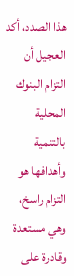هذا الصدد، أكد العجيل أن التزام البنوك المحلية بالتنمية وأهدافها هو التزام راسخ، وهي مستعدة وقادرة على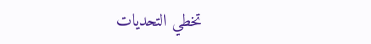تخطي التحديات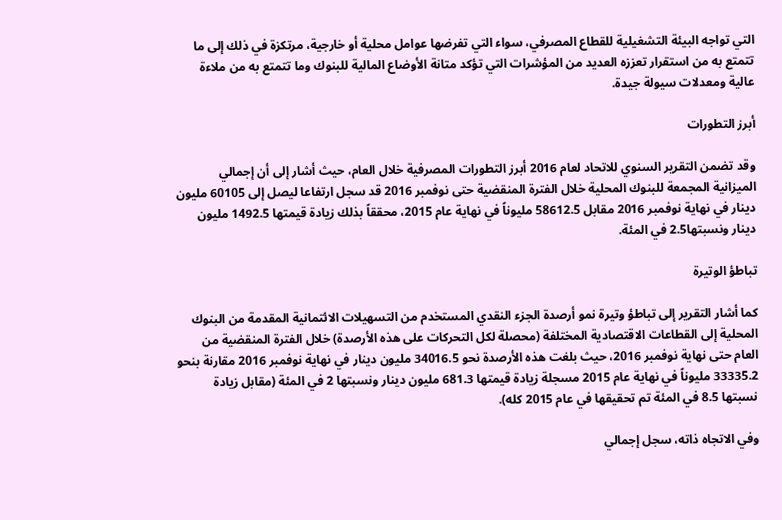التي تواجه البيئة التشغيلية للقطاع المصرفي، سواء التي تفرضها عوامل محلية أو خارجية، مرتكزة في ذلك إلى ما تتمتع به من استقرار تعززه العديد من المؤشرات التي تؤكد متانة الأوضاع المالية للبنوك وما تتمتع به من ملاءة عالية ومعدلات سيولة جيدة.

أبرز التطورات

وقد تضمن التقرير السنوي للاتحاد لعام 2016 أبرز التطورات المصرفية خلال العام، حيث أشار إلى أن إجمالي الميزانية المجمعة للبنوك المحلية خلال الفترة المنقضية حتى نوفمبر 2016 قد سجل ارتفاعا ليصل إلى 60105 مليون دينار في نهاية نوفمبر 2016 مقابل 58612.5 مليوناً في نهاية عام 2015، محققاً بذلك زيادة قيمتها 1492.5 مليون دينار ونسبتها2.5 في المئة.

تباطؤ الوتيرة

كما أشار التقرير إلى تباطؤ وتيرة نمو أرصدة الجزء النقدي المستخدم من التسهيلات الائتمانية المقدمة من البنوك المحلية إلى القطاعات الاقتصادية المختلفة (محصلة لكل التحركات على هذه الأرصدة) خلال الفترة المنقضية من العام حتى نهاية نوفمبر 2016، حيث بلغت هذه الأرصدة نحو 34016.5 مليون دينار في نهاية نوفمبر 2016 مقارنة بنحو 33335.2 مليوناً في نهاية عام 2015 مسجلة زيادة قيمتها 681.3 مليون دينار ونسبتها 2 في المئة (مقابل زيادة نسبتها 8.5 في المئة تم تحقيقها في عام 2015 كله).

وفي الاتجاه ذاته، سجل إجمالي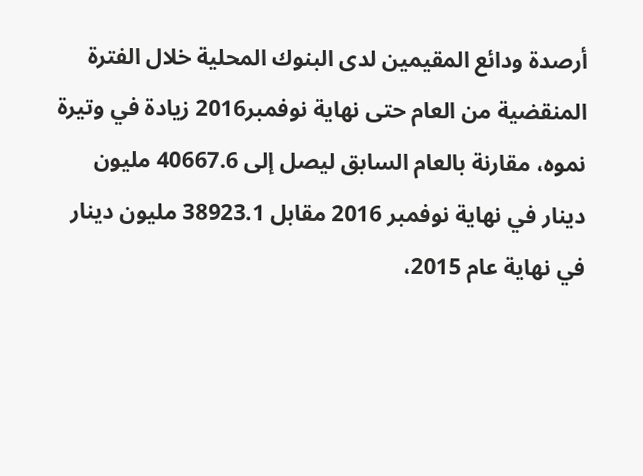أرصدة ودائع المقيمين لدى البنوك المحلية خلال الفترة المنقضية من العام حتى نهاية نوفمبر2016 زيادة في وتيرة نموه، مقارنة بالعام السابق ليصل إلى 40667.6 مليون دينار في نهاية نوفمبر 2016 مقابل 38923.1 مليون دينار في نهاية عام 2015،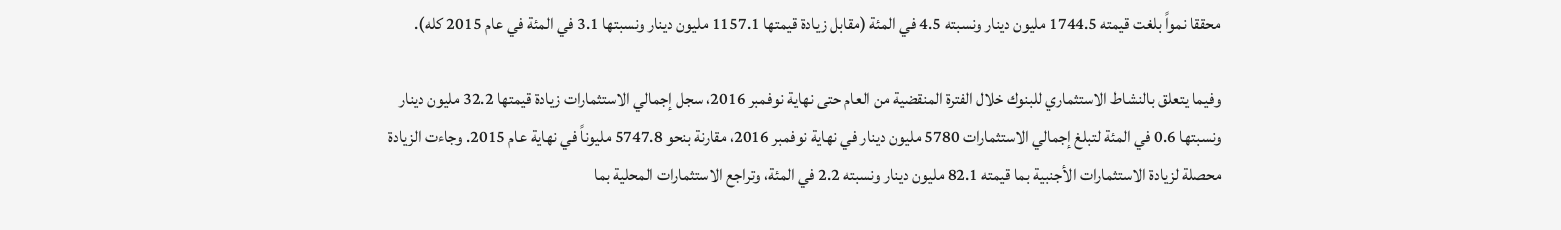محققا نمواً بلغت قيمته 1744.5 مليون دينار ونسبته 4.5 في المئة (مقابل زيادة قيمتها 1157.1 مليون دينار ونسبتها 3.1 في المئة في عام 2015 كله).

وفيما يتعلق بالنشاط الاستثماري للبنوك خلال الفترة المنقضية من العام حتى نهاية نوفمبر 2016، سجل إجمالي الاستثمارات زيادة قيمتها 32.2 مليون دينار ونسبتها 0.6 في المئة لتبلغ إجمالي الاستثمارات 5780 مليون دينار في نهاية نوفمبر 2016، مقارنة بنحو 5747.8 مليوناً في نهاية عام 2015. وجاءت الزيادة محصلة لزيادة الاستثمارات الأجنبية بما قيمته 82.1 مليون دينار ونسبته 2.2 في المئة، وتراجع الاستثمارات المحلية بما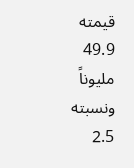قيمته 49.9 مليوناً ونسبته 2.5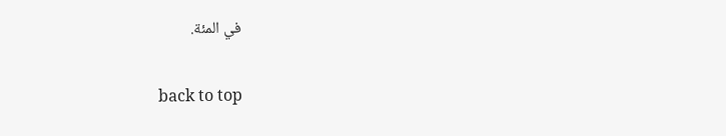في المئة.

back to top